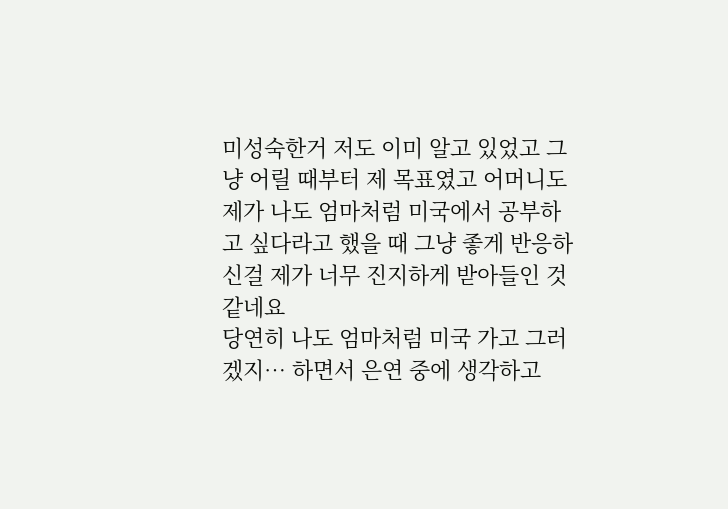미성숙한거 저도 이미 알고 있었고 그냥 어릴 때부터 제 목표였고 어머니도 제가 나도 엄마처럼 미국에서 공부하고 싶다라고 했을 때 그냥 좋게 반응하신걸 제가 너무 진지하게 받아들인 것 같네요
당연히 나도 엄마처럼 미국 가고 그러겠지… 하면서 은연 중에 생각하고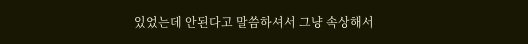있었는데 안된다고 말씀하셔서 그냥 속상해서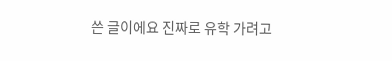쓴 글이에요 진짜로 유학 가려고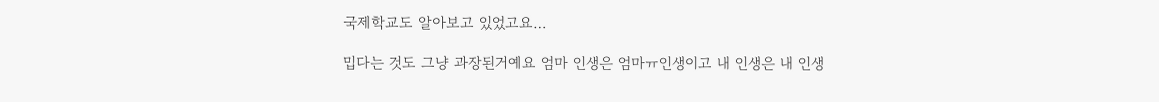국제학교도 알아보고 있었고요…

밉다는 것도 그냥 과장된거예요 엄마 인생은 엄마ㅠ인생이고 내 인생은 내 인생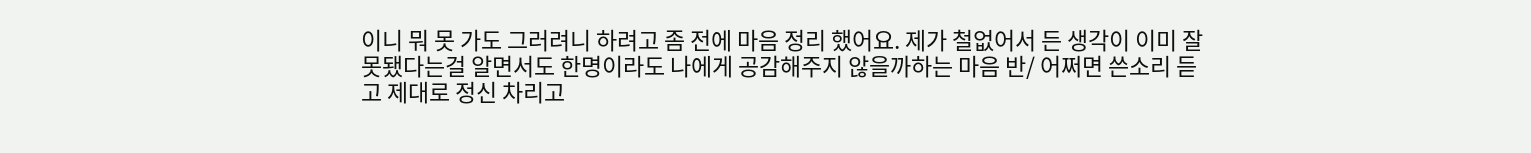이니 뭐 못 가도 그러려니 하려고 좀 전에 마음 정리 했어요. 제가 철없어서 든 생각이 이미 잘못됐다는걸 알면서도 한명이라도 나에게 공감해주지 않을까하는 마음 반/ 어쩌면 쓴소리 듣고 제대로 정신 차리고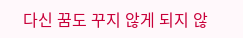다신 꿈도 꾸지 않게 되지 않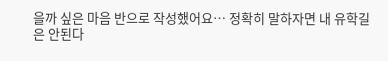을까 싶은 마음 반으로 작성했어요… 정확히 말하자면 내 유학길은 안된다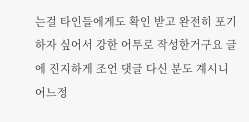는걸 타인들에게도 확인 받고 완전히 포기하자 싶어서 강한 어투로 작성한거구요 글에 진지하게 조언 댓글 다신 분도 계시니 어느정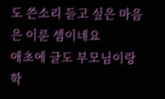도 쓴소리 듣고 싶은 마음은 이룬 셈이네요
애초에 글도 부모님이랑 학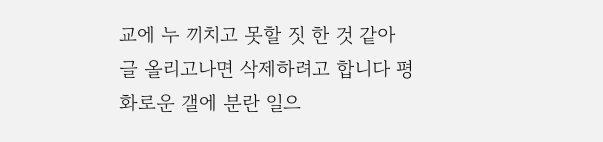교에 누 끼치고 못할 짓 한 것 같아 글 올리고나면 삭제하려고 합니다 평화로운 갤에 분란 일으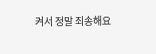켜서 정말 죄송해요